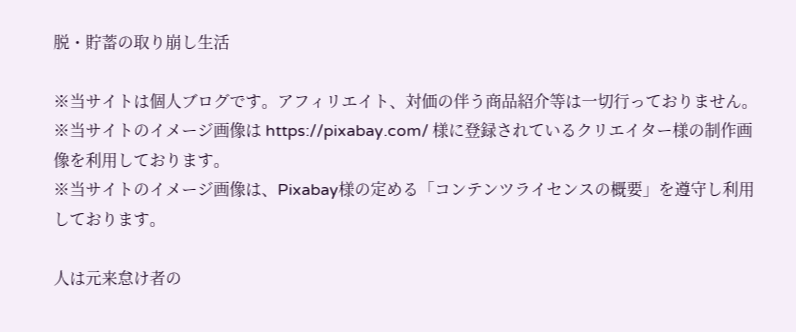脱・貯蓄の取り崩し生活

※当サイトは個人ブログです。アフィリエイト、対価の伴う商品紹介等は一切行っておりません。
※当サイトのイメージ画像は https://pixabay.com/ 様に登録されているクリエイター様の制作画像を利用しております。
※当サイトのイメージ画像は、Pixabay様の定める「コンテンツライセンスの概要」を遵守し利用しております。

人は元来怠け者の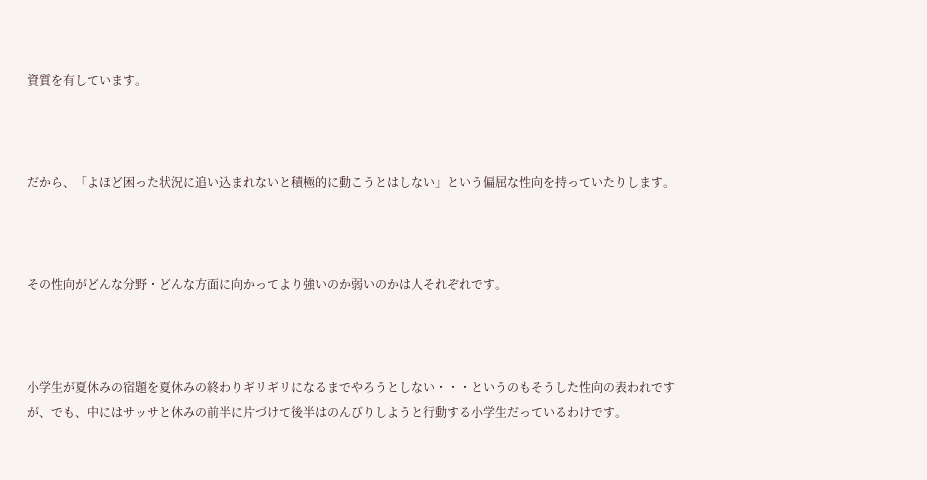資質を有しています。



だから、「よほど困った状況に追い込まれないと積極的に動こうとはしない」という偏屈な性向を持っていたりします。



その性向がどんな分野・どんな方面に向かってより強いのか弱いのかは人それぞれです。



小学生が夏休みの宿題を夏休みの終わりギリギリになるまでやろうとしない・・・というのもそうした性向の表われですが、でも、中にはサッサと休みの前半に片づけて後半はのんびりしようと行動する小学生だっているわけです。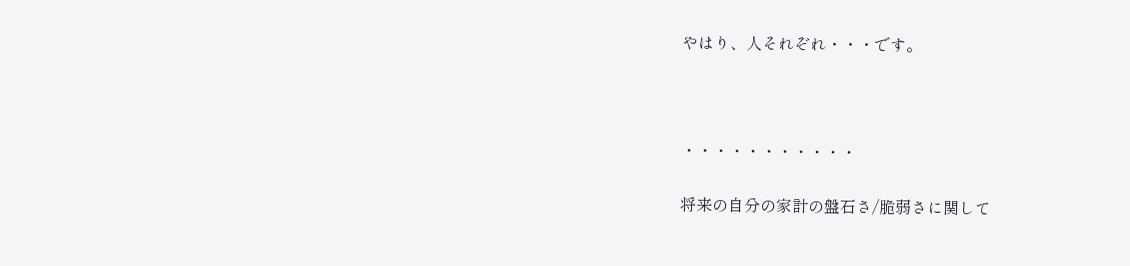やはり、人それぞれ・・・です。



・・・・・・・・・・・

将来の自分の家計の盤石さ/脆弱さに関して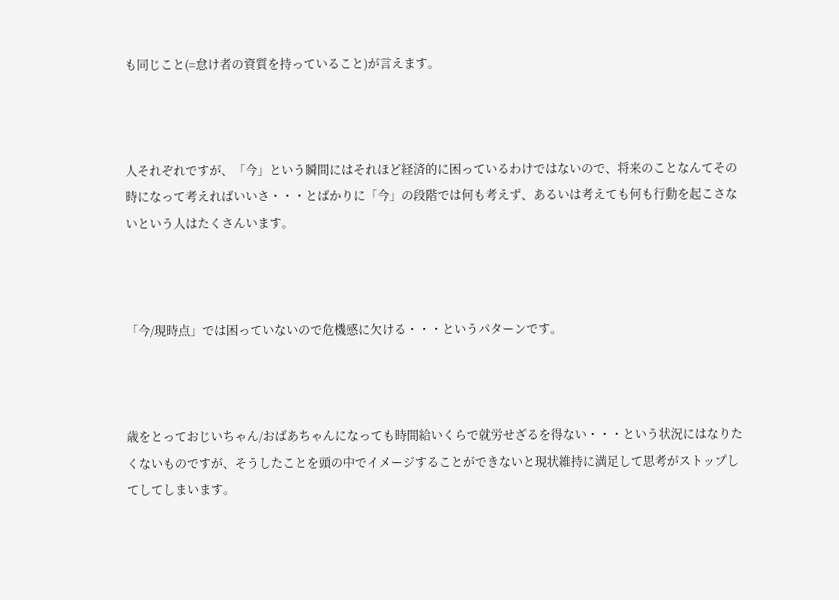も同じこと(=怠け者の資質を持っていること)が言えます。



人それぞれですが、「今」という瞬間にはそれほど経済的に困っているわけではないので、将来のことなんてその時になって考えればいいさ・・・とばかりに「今」の段階では何も考えず、あるいは考えても何も行動を起こさないという人はたくさんいます。



「今/現時点」では困っていないので危機感に欠ける・・・というパターンです。



歳をとっておじいちゃん/おばあちゃんになっても時間給いくらで就労せざるを得ない・・・という状況にはなりたくないものですが、そうしたことを頭の中でイメージすることができないと現状維持に満足して思考がストップしてしてしまいます。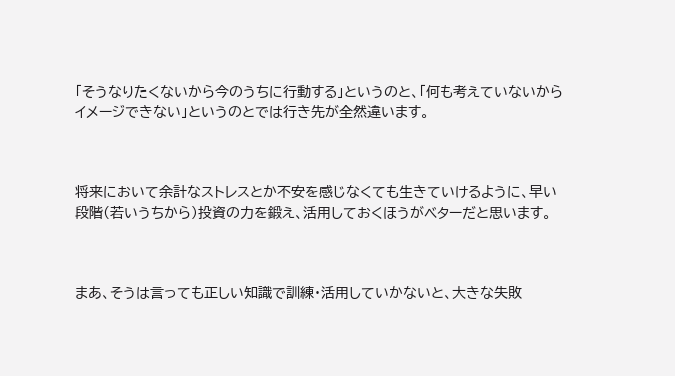「そうなりたくないから今のうちに行動する」というのと、「何も考えていないからイメージできない」というのとでは行き先が全然違います。



将来において余計なストレスとか不安を感じなくても生きていけるように、早い段階(若いうちから)投資の力を鍛え、活用しておくほうがベターだと思います。



まあ、そうは言っても正しい知識で訓練・活用していかないと、大きな失敗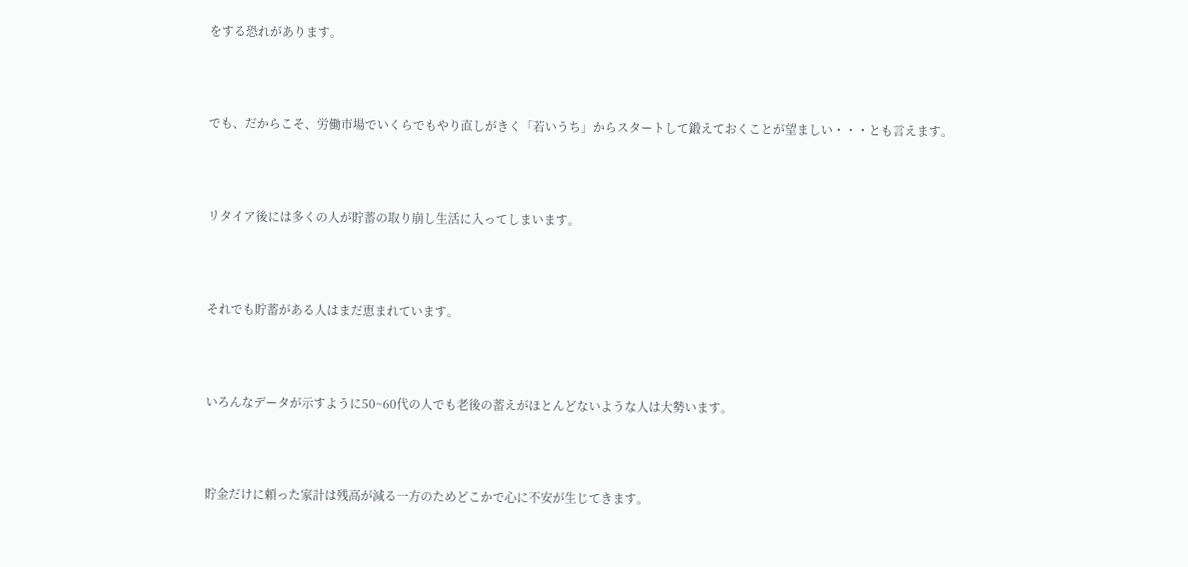をする恐れがあります。



でも、だからこそ、労働市場でいくらでもやり直しがきく「若いうち」からスタートして鍛えておくことが望ましい・・・とも言えます。



リタイア後には多くの人が貯蓄の取り崩し生活に入ってしまいます。



それでも貯蓄がある人はまだ恵まれています。



いろんなデータが示すように50~60代の人でも老後の蓄えがほとんどないような人は大勢います。



貯金だけに頼った家計は残高が減る一方のためどこかで心に不安が生じてきます。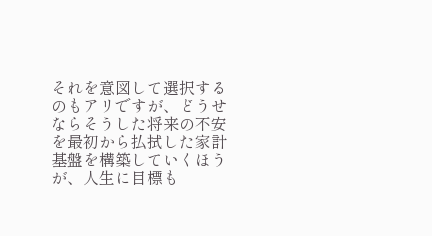それを意図して選択するのもアリですが、どうせならそうした将来の不安を最初から払拭した家計基盤を構築していくほうが、人生に目標も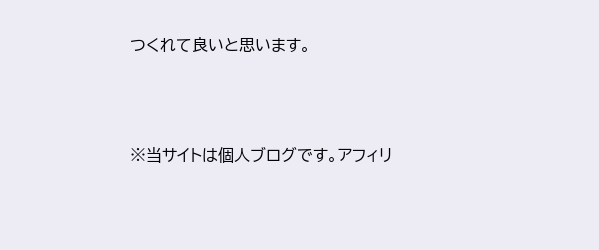つくれて良いと思います。



※当サイトは個人ブログです。アフィリ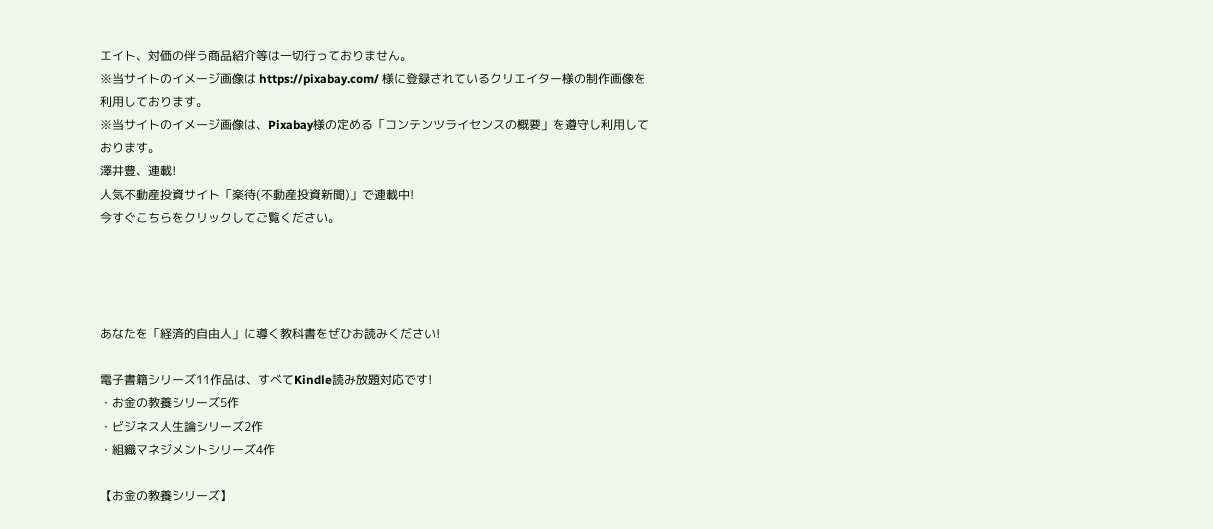エイト、対価の伴う商品紹介等は一切行っておりません。
※当サイトのイメージ画像は https://pixabay.com/ 様に登録されているクリエイター様の制作画像を利用しております。
※当サイトのイメージ画像は、Pixabay様の定める「コンテンツライセンスの概要」を遵守し利用しております。
澤井豊、連載!
人気不動産投資サイト「楽待(不動産投資新聞)」で連載中!
今すぐこちらをクリックしてご覧ください。




あなたを「経済的自由人」に導く教科書をぜひお読みください!

電子書籍シリーズ11作品は、すべてKindle読み放題対応です!
・お金の教養シリーズ5作
・ビジネス人生論シリーズ2作
・組織マネジメントシリーズ4作

【お金の教養シリーズ】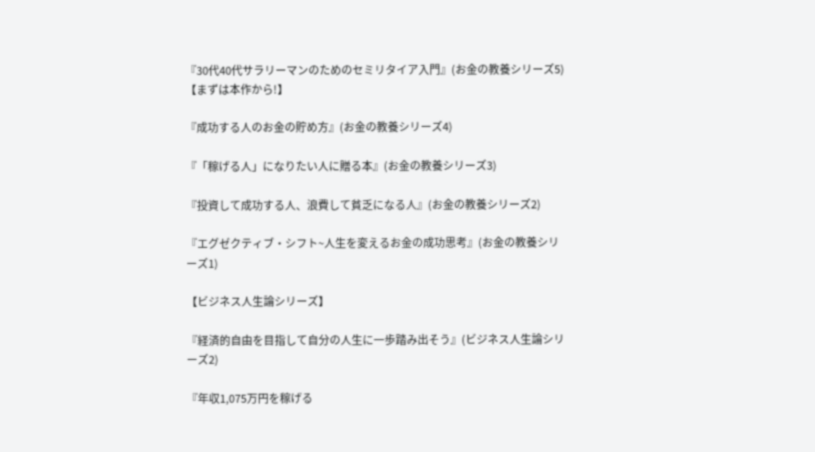『30代40代サラリーマンのためのセミリタイア入門』(お金の教養シリーズ5)【まずは本作から!】

『成功する人のお金の貯め方』(お金の教養シリーズ4)

『「稼げる人」になりたい人に贈る本』(お金の教養シリーズ3)

『投資して成功する人、浪費して貧乏になる人』(お金の教養シリーズ2)

『エグゼクティブ・シフト~人生を変えるお金の成功思考』(お金の教養シリーズ1)

【ビジネス人生論シリーズ】

『経済的自由を目指して自分の人生に一歩踏み出そう』(ビジネス人生論シリーズ2)

『年収1,075万円を稼げる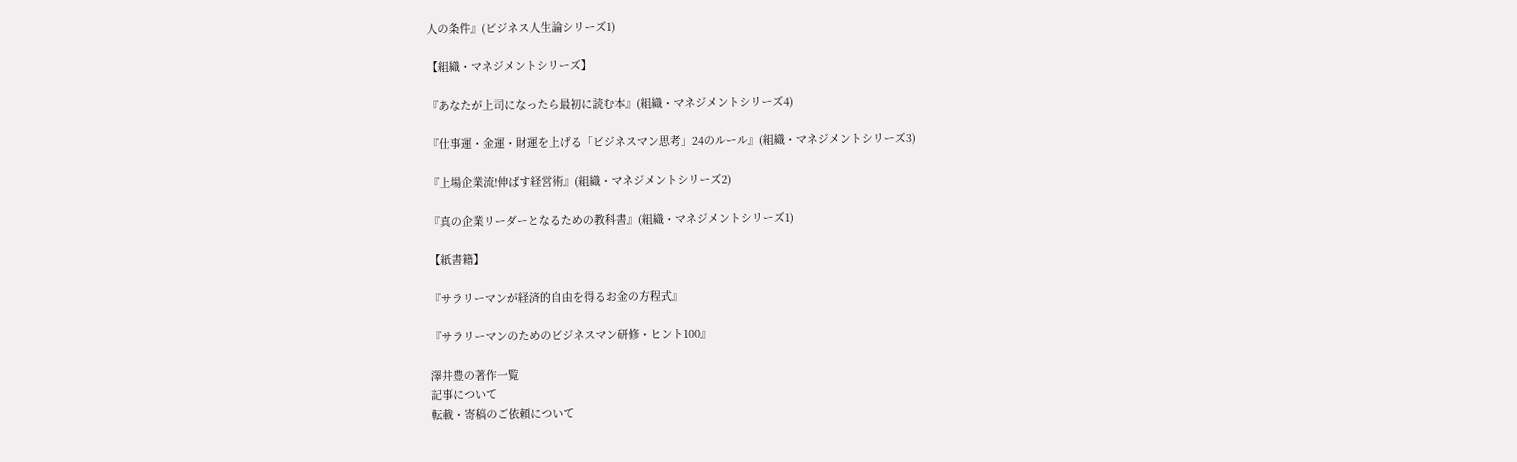人の条件』(ビジネス人生論シリーズ1)

【組織・マネジメントシリーズ】

『あなたが上司になったら最初に読む本』(組織・マネジメントシリーズ4)

『仕事運・金運・財運を上げる「ビジネスマン思考」24のルール』(組織・マネジメントシリーズ3)

『上場企業流!伸ばす経営術』(組織・マネジメントシリーズ2)

『真の企業リーダーとなるための教科書』(組織・マネジメントシリーズ1)

【紙書籍】

『サラリーマンが経済的自由を得るお金の方程式』

『サラリーマンのためのビジネスマン研修・ヒント100』

澤井豊の著作一覧
記事について
転載・寄稿のご依頼について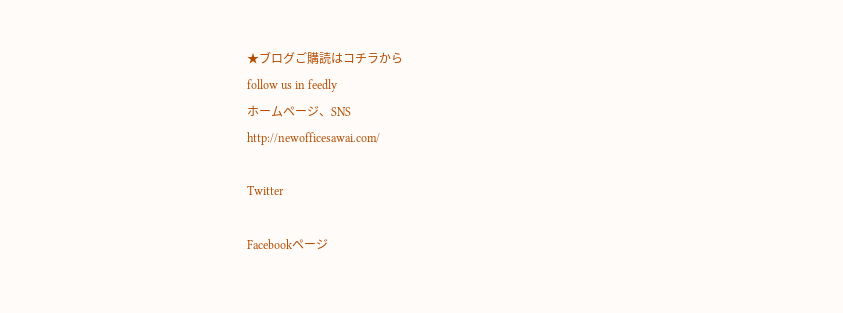★ブログご購読はコチラから
follow us in feedly
ホームページ、SNS
http://newofficesawai.com/

Twitter

Facebookページ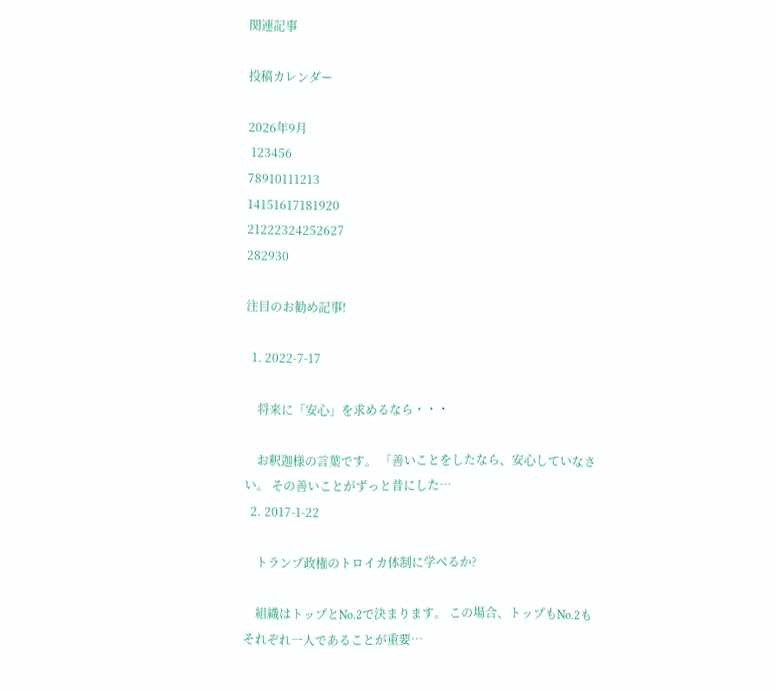関連記事

投稿カレンダー

2026年9月
 123456
78910111213
14151617181920
21222324252627
282930

注目のお勧め記事!

  1. 2022-7-17

    将来に「安心」を求めるなら・・・

    お釈迦様の言葉です。 「善いことをしたなら、安心していなさい。 その善いことがずっと昔にした…
  2. 2017-1-22

    トランプ政権のトロイカ体制に学べるか?

    組織はトップとNo.2で決まります。 この場合、トップもNo.2もそれぞれ一人であることが重要…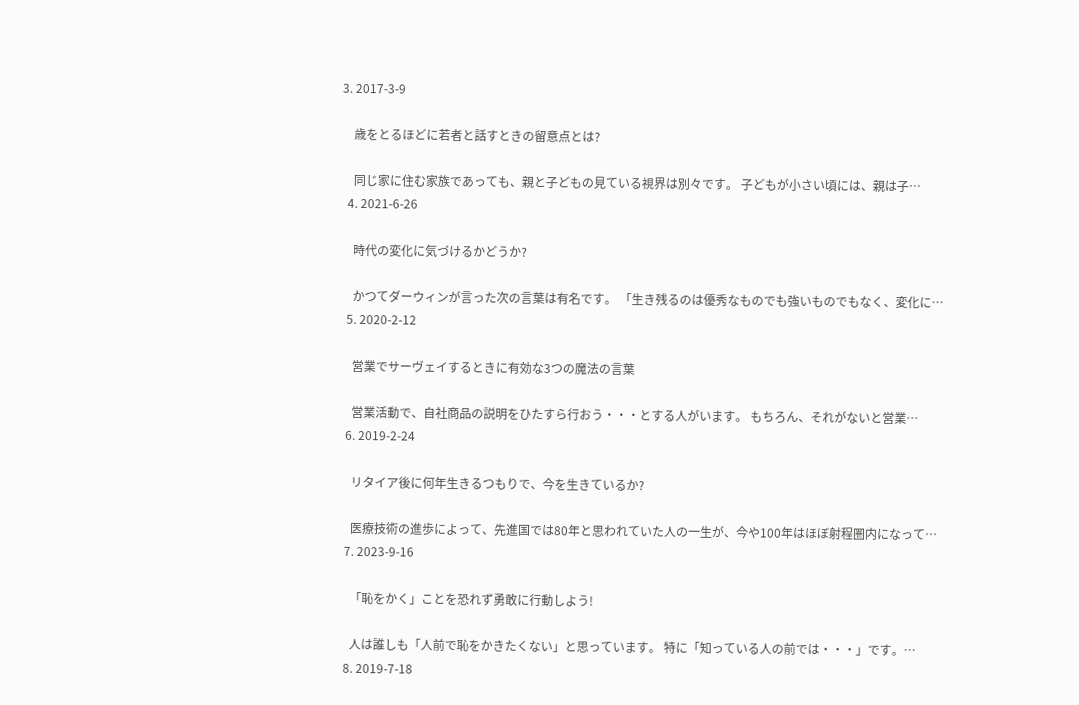3. 2017-3-9

    歳をとるほどに若者と話すときの留意点とは?

    同じ家に住む家族であっても、親と子どもの見ている視界は別々です。 子どもが小さい頃には、親は子…
  4. 2021-6-26

    時代の変化に気づけるかどうか?

    かつてダーウィンが言った次の言葉は有名です。 「生き残るのは優秀なものでも強いものでもなく、変化に…
  5. 2020-2-12

    営業でサーヴェイするときに有効な3つの魔法の言葉

    営業活動で、自社商品の説明をひたすら行おう・・・とする人がいます。 もちろん、それがないと営業…
  6. 2019-2-24

    リタイア後に何年生きるつもりで、今を生きているか?

    医療技術の進歩によって、先進国では80年と思われていた人の一生が、今や100年はほぼ射程圏内になって…
  7. 2023-9-16

    「恥をかく」ことを恐れず勇敢に行動しよう!

    人は誰しも「人前で恥をかきたくない」と思っています。 特に「知っている人の前では・・・」です。…
  8. 2019-7-18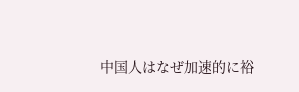中国人はなぜ加速的に裕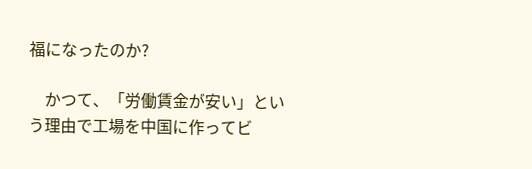福になったのか?

    かつて、「労働賃金が安い」という理由で工場を中国に作ってビ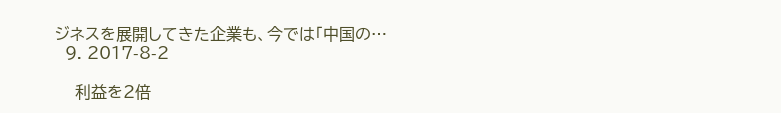ジネスを展開してきた企業も、今では「中国の…
  9. 2017-8-2

    利益を2倍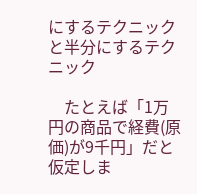にするテクニックと半分にするテクニック

    たとえば「1万円の商品で経費(原価)が9千円」だと仮定しま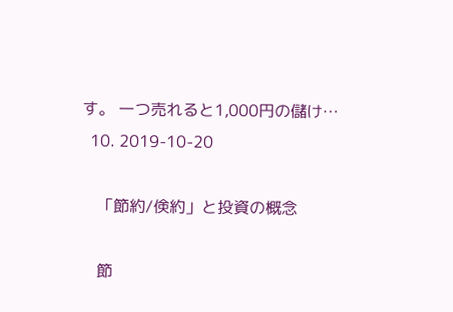す。 一つ売れると1,000円の儲け…
  10. 2019-10-20

    「節約/倹約」と投資の概念

    節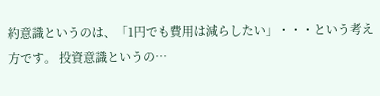約意識というのは、「1円でも費用は減らしたい」・・・という考え方です。 投資意識というの…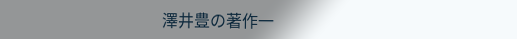澤井豊の著作一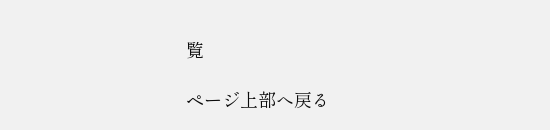覧

ページ上部へ戻る